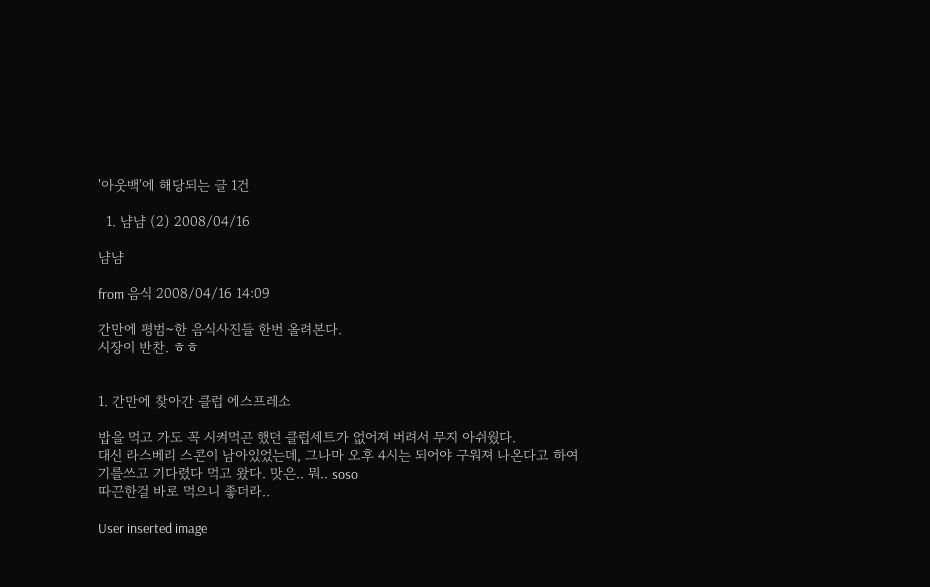'아웃백'에 해당되는 글 1건

  1. 냠냠 (2) 2008/04/16

냠냠

from 음식 2008/04/16 14:09

간만에 평범~한 음식사진들 한번 올려본다.
시장이 반찬. ㅎㅎ


1. 간만에 찾아간 클럽 에스프레소

밥을 먹고 가도 꼭 시켜먹곤 했던 클럽세트가 없어져 버려서 무지 아쉬웠다.
대신 라스베리 스콘이 남아있었는데, 그나마 오후 4시는 되어야 구워져 나온다고 하여
기를쓰고 기다렸다 먹고 왔다. 맛은.. 뭐.. soso
따끈한걸 바로 먹으니 좋더라..

User inserted image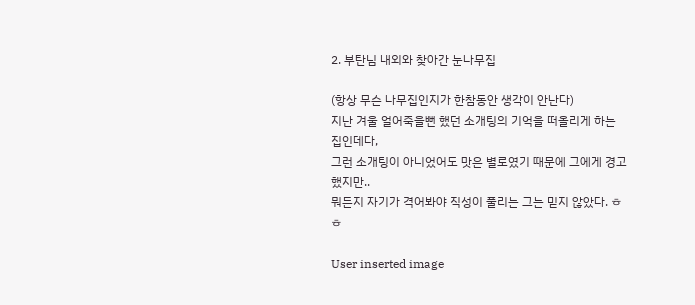2. 부탄님 내외와 찾아간 눈나무집

(항상 무슨 나무집인지가 한참동안 생각이 안난다)
지난 겨울 얼어죽을뻔 했던 소개팅의 기억을 떠올리게 하는 집인데다,
그런 소개팅이 아니었어도 맛은 별로였기 때문에 그에게 경고 했지만..
뭐든지 자기가 격어봐야 직성이 풀리는 그는 믿지 않았다. ㅎㅎ

User inserted image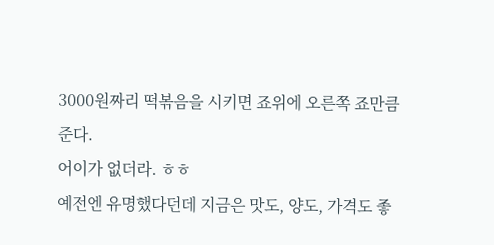3000원짜리 떡볶음을 시키면 죠위에 오른쪽 죠만큼 준다.
어이가 없더라. ㅎㅎ
예전엔 유명했다던데 지금은 맛도, 양도, 가격도 좋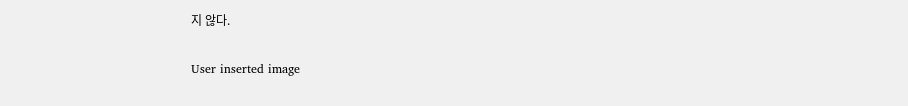지 않다.

User inserted image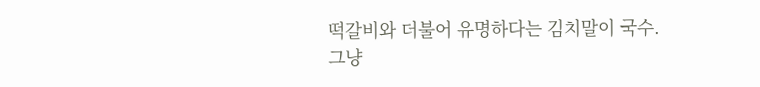떡갈비와 더불어 유명하다는 김치말이 국수.
그냥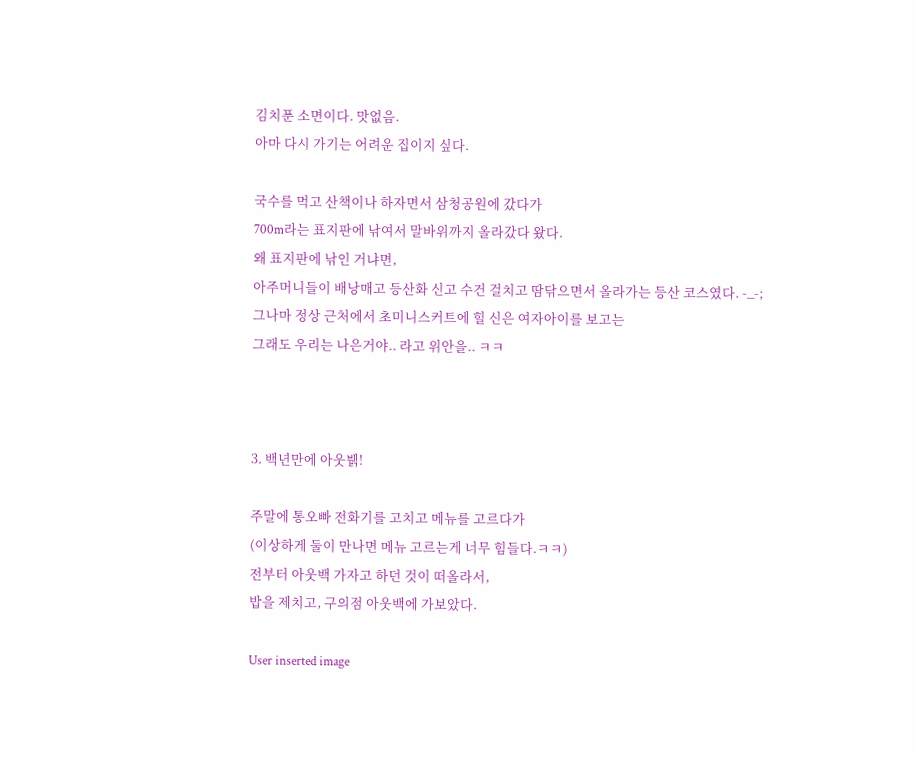김치푼 소면이다. 맛없음.
아마 다시 가기는 어려운 집이지 싶다.

국수를 먹고 산책이나 하자면서 삼청공원에 갔다가
700m라는 표지판에 낚여서 말바위까지 올라갔다 왔다.
왜 표지판에 낚인 거냐면,
아주머니들이 배낭매고 등산화 신고 수건 걸치고 땀닦으면서 올라가는 등산 코스였다. -_-;
그나마 정상 근처에서 초미니스커트에 힐 신은 여자아이를 보고는
그래도 우리는 나은거야.. 라고 위안을.. ㅋㅋ



3. 백년만에 아웃뷁!

주말에 통오빠 전화기를 고치고 메뉴를 고르다가
(이상하게 둘이 만나면 메뉴 고르는게 너무 힘들다.ㅋㅋ)
전부터 아웃백 가자고 하던 것이 떠올라서,
밥을 제치고, 구의점 아웃백에 가보았다.

User inserted image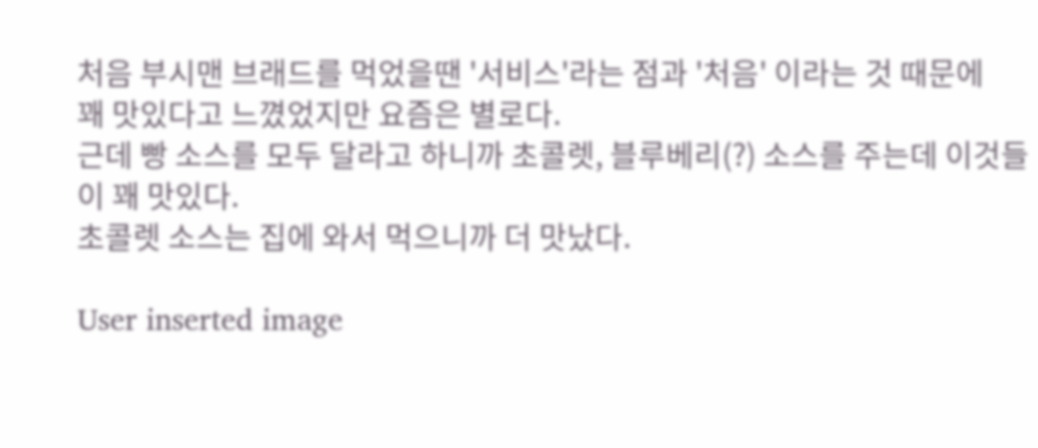처음 부시맨 브래드를 먹었을땐 '서비스'라는 점과 '처음' 이라는 것 때문에
꽤 맛있다고 느꼈었지만 요즘은 별로다.
근데 빵 소스를 모두 달라고 하니까 초콜렛, 블루베리(?) 소스를 주는데 이것들이 꽤 맛있다.
초콜렛 소스는 집에 와서 먹으니까 더 맛났다.

User inserted image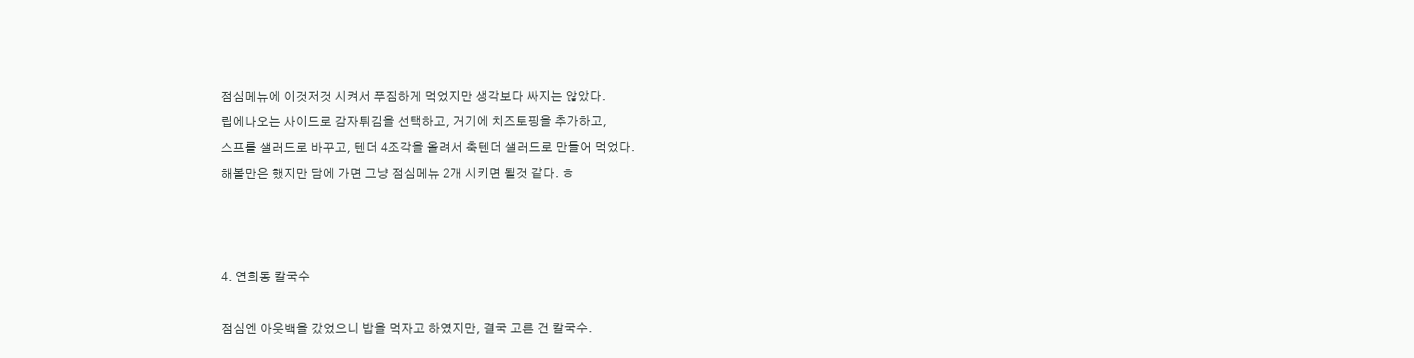점심메뉴에 이것저것 시켜서 푸짐하게 먹었지만 생각보다 싸지는 않았다.
립에나오는 사이드로 감자튀김을 선택하고, 거기에 치즈토핑을 추가하고,
스프를 샐러드로 바꾸고, 텐더 4조각을 올려서 축텐더 샐러드로 만들어 먹었다.
해볼만은 했지만 담에 가면 그냥 점심메뉴 2개 시키면 될것 같다. ㅎ



4. 연희동 칼국수

점심엔 아웃백을 갔었으니 밥을 먹자고 하였지만, 결국 고른 건 칼국수.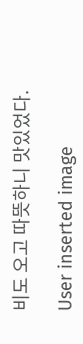비도 오고 따뜻하니 맛있었다.

User inserted image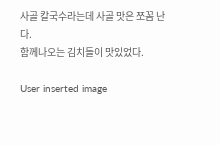사골 칼국수라는데 사골 맛은 쪼꼼 난다.
함께나오는 김치들이 맛있었다.

User inserted image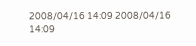2008/04/16 14:09 2008/04/16 14:09